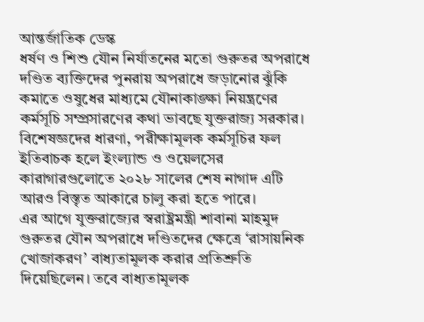আন্তর্জাতিক ডেস্ক
ধর্ষণ ও শিশু যৌন নির্যাতনের মতো গুরুতর অপরাধে দণ্ডিত ব্যক্তিদের পুনরায় অপরাধে জড়ানোর ঝুঁকি কমাতে ওষুধের মাধ্যমে যৌনাকাঙ্ক্ষা নিয়ন্ত্রণের কর্মসূচি সম্প্রসারণের কথা ভাবছে যুক্তরাজ্য সরকার।
বিশেষজ্ঞদের ধারণা, পরীক্ষামূলক কর্মসূচির ফল ইতিবাচক হলে ইংল্যান্ড ও ওয়েলসের কারাগারগুলোতে ২০২৮ সালের শেষ নাগাদ এটি আরও বিস্তৃত আকারে চালু করা হতে পারে।
এর আগে যুক্তরাজ্যের স্বরাষ্ট্রমন্ত্রী শাবানা মাহমুদ গুরুতর যৌন অপরাধে দণ্ডিতদের ক্ষেত্রে ‘রাসায়নিক খোজাকরণ’ বাধ্যতামূলক করার প্রতিশ্রুতি দিয়েছিলেন। তবে বাধ্যতামূলক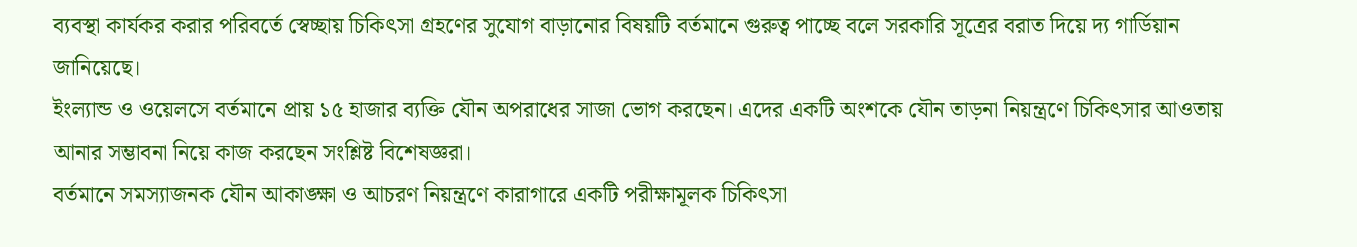ব্যবস্থা কার্যকর করার পরিবর্তে স্বেচ্ছায় চিকিৎসা গ্রহণের সুযোগ বাড়ানোর বিষয়টি বর্তমানে গুরুত্ব পাচ্ছে বলে সরকারি সূত্রের বরাত দিয়ে দ্য গার্ডিয়ান জানিয়েছে।
ইংল্যান্ড ও ওয়েলসে বর্তমানে প্রায় ১৫ হাজার ব্যক্তি যৌন অপরাধের সাজা ভোগ করছেন। এদের একটি অংশকে যৌন তাড়না নিয়ন্ত্রণে চিকিৎসার আওতায় আনার সম্ভাবনা নিয়ে কাজ করছেন সংশ্লিষ্ট বিশেষজ্ঞরা।
বর্তমানে সমস্যাজনক যৌন আকাঙ্ক্ষা ও আচরণ নিয়ন্ত্রণে কারাগারে একটি পরীক্ষামূলক চিকিৎসা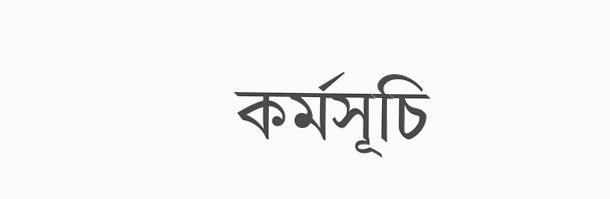কর্মসূচি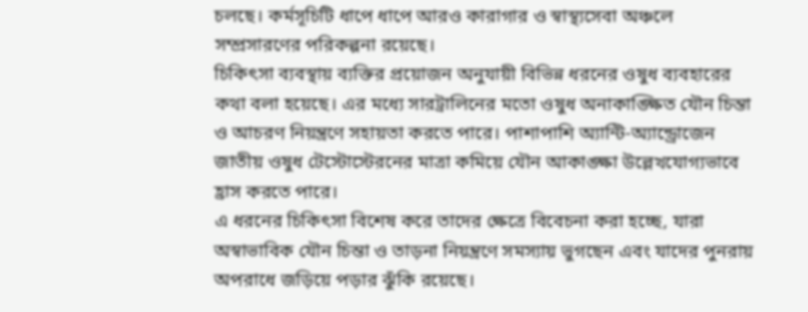চলছে। কর্মসূচিটি ধাপে ধাপে আরও কারাগার ও স্বাস্থ্যসেবা অঞ্চলে সম্প্রসারণের পরিকল্পনা রয়েছে।
চিকিৎসা ব্যবস্থায় ব্যক্তির প্রয়োজন অনুযায়ী বিভিন্ন ধরনের ওষুধ ব্যবহারের কথা বলা হয়েছে। এর মধ্যে সারট্রালিনের মতো ওষুধ অনাকাঙ্ক্ষিত যৌন চিন্তা ও আচরণ নিয়ন্ত্রণে সহায়তা করতে পারে। পাশাপাশি অ্যান্টি-অ্যান্ড্রোজেন জাতীয় ওষুধ টেস্টোস্টেরনের মাত্রা কমিয়ে যৌন আকাঙ্ক্ষা উল্লেখযোগ্যভাবে হ্রাস করতে পারে।
এ ধরনের চিকিৎসা বিশেষ করে তাদের ক্ষেত্রে বিবেচনা করা হচ্ছে, যারা অস্বাভাবিক যৌন চিন্তা ও তাড়না নিয়ন্ত্রণে সমস্যায় ভুগছেন এবং যাদের পুনরায় অপরাধে জড়িয়ে পড়ার ঝুঁকি রয়েছে।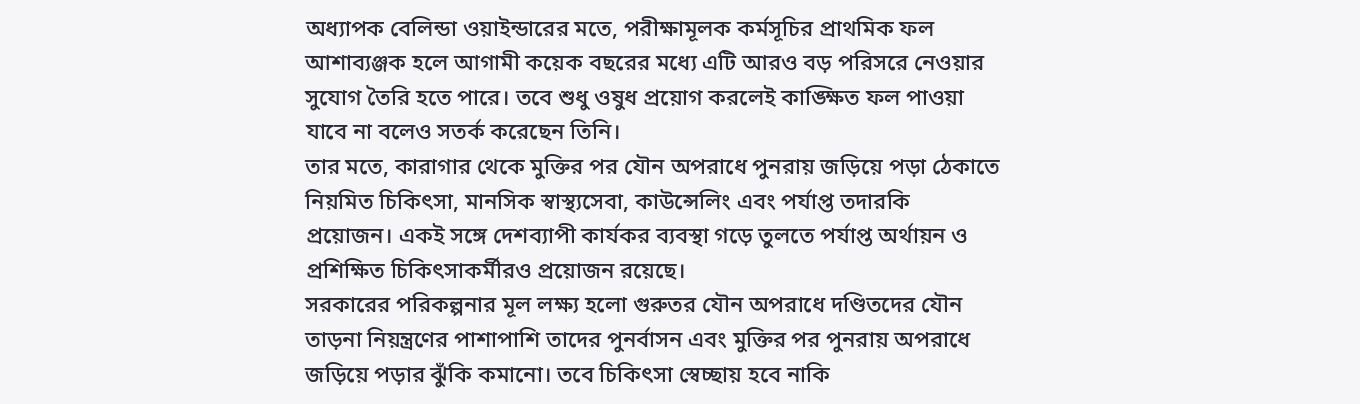অধ্যাপক বেলিন্ডা ওয়াইন্ডারের মতে, পরীক্ষামূলক কর্মসূচির প্রাথমিক ফল আশাব্যঞ্জক হলে আগামী কয়েক বছরের মধ্যে এটি আরও বড় পরিসরে নেওয়ার সুযোগ তৈরি হতে পারে। তবে শুধু ওষুধ প্রয়োগ করলেই কাঙ্ক্ষিত ফল পাওয়া যাবে না বলেও সতর্ক করেছেন তিনি।
তার মতে, কারাগার থেকে মুক্তির পর যৌন অপরাধে পুনরায় জড়িয়ে পড়া ঠেকাতে নিয়মিত চিকিৎসা, মানসিক স্বাস্থ্যসেবা, কাউন্সেলিং এবং পর্যাপ্ত তদারকি প্রয়োজন। একই সঙ্গে দেশব্যাপী কার্যকর ব্যবস্থা গড়ে তুলতে পর্যাপ্ত অর্থায়ন ও প্রশিক্ষিত চিকিৎসাকর্মীরও প্রয়োজন রয়েছে।
সরকারের পরিকল্পনার মূল লক্ষ্য হলো গুরুতর যৌন অপরাধে দণ্ডিতদের যৌন তাড়না নিয়ন্ত্রণের পাশাপাশি তাদের পুনর্বাসন এবং মুক্তির পর পুনরায় অপরাধে জড়িয়ে পড়ার ঝুঁকি কমানো। তবে চিকিৎসা স্বেচ্ছায় হবে নাকি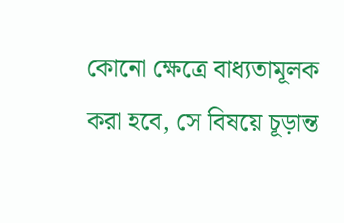কোনো ক্ষেত্রে বাধ্যতামূলক করা হবে, সে বিষয়ে চূড়ান্ত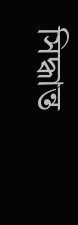সিদ্ধান্ত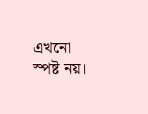এখনো স্পষ্ট নয়।